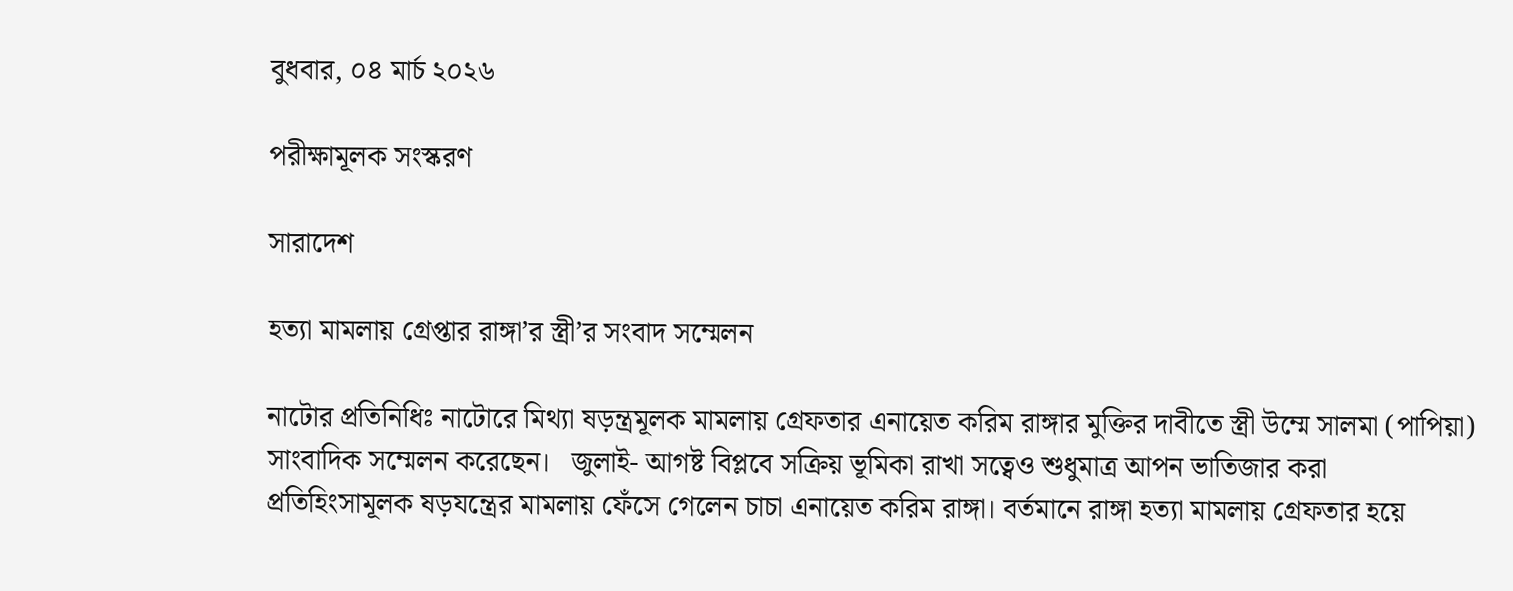বুধবার, ০৪ মার্চ ২০২৬

পরীক্ষামূলক সংস্করণ

সারাদেশ

হত্যা মামলায় গ্রেপ্তার রাঙ্গা’র স্ত্রী’র সংবাদ সম্মেলন

নাটোর প্রতিনিধিঃ নাটোরে মিথ্যা ষড়ন্ত্রমূলক মামলায় গ্রেফতার এনায়েত করিম রাঙ্গার মুক্তির দাবীতে স্ত্রী উম্মে সালমা (পাপিয়া) সাংবাদিক সম্মেলন করেছেন।   জুলাই- আগষ্ট বিপ্লবে সক্রিয় ভূমিকা রাখা সত্বেও শুধুমাত্র আপন ভাতিজার করা প্রতিহিংসামূলক ষড়যন্ত্রের মামলায় ফেঁসে গেলেন চাচা এনায়েত করিম রাঙ্গা। বর্তমানে রাঙ্গা হত্যা মামলায় গ্রেফতার হয়ে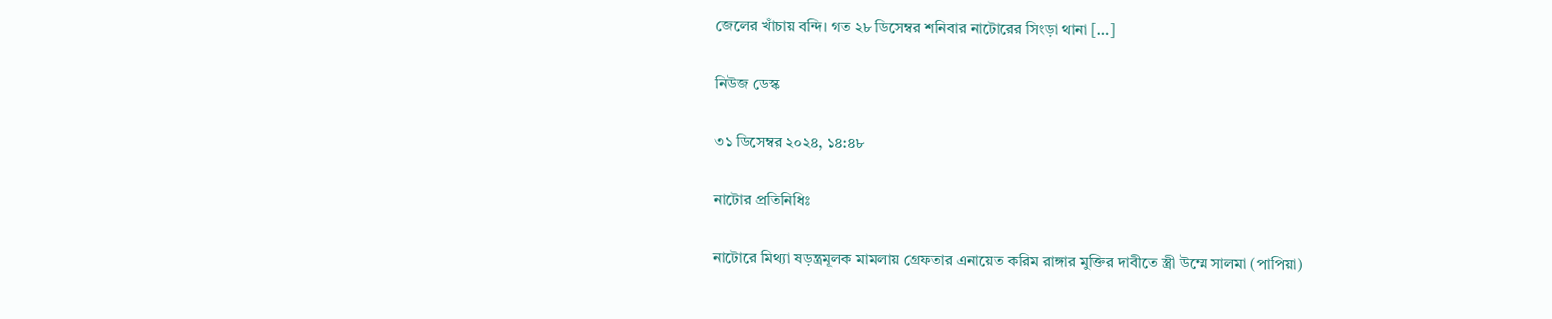জেলের খাঁচায় বন্দি। গত ২৮ ডিসেম্বর শনিবার নাটোরের সিংড়া থানা […]

নিউজ ডেস্ক

৩১ ডিসেম্বর ২০২৪, ১৪:৪৮

নাটোর প্রতিনিধিঃ

নাটোরে মিথ্যা ষড়ন্ত্রমূলক মামলায় গ্রেফতার এনায়েত করিম রাঙ্গার মুক্তির দাবীতে স্ত্রী উম্মে সালমা (পাপিয়া)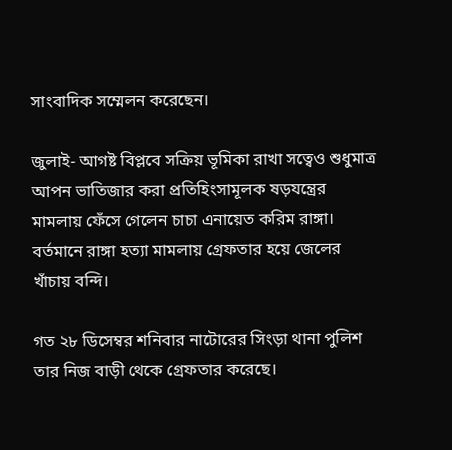সাংবাদিক সম্মেলন করেছেন।

জুলাই- আগষ্ট বিপ্লবে সক্রিয় ভূমিকা রাখা সত্বেও শুধুমাত্র আপন ভাতিজার করা প্রতিহিংসামূলক ষড়যন্ত্রের মামলায় ফেঁসে গেলেন চাচা এনায়েত করিম রাঙ্গা। বর্তমানে রাঙ্গা হত্যা মামলায় গ্রেফতার হয়ে জেলের খাঁচায় বন্দি।

গত ২৮ ডিসেম্বর শনিবার নাটোরের সিংড়া থানা পুলিশ তার নিজ বাড়ী থেকে গ্রেফতার করেছে।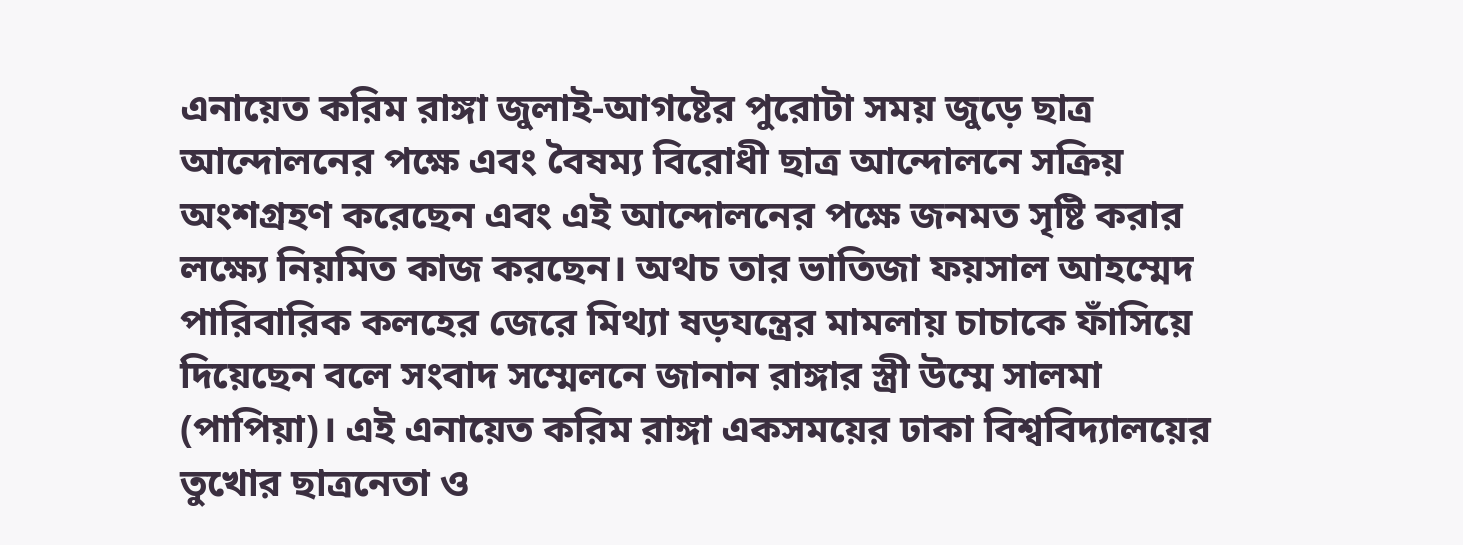এনায়েত করিম রাঙ্গা জুলাই-আগষ্টের পুরোটা সময় জুড়ে ছাত্র আন্দোলনের পক্ষে এবং বৈষম্য বিরোধী ছাত্র আন্দোলনে সক্রিয় অংশগ্রহণ করেছেন এবং এই আন্দোলনের পক্ষে জনমত সৃষ্টি করার লক্ষ্যে নিয়মিত কাজ করছেন। অথচ তার ভাতিজা ফয়সাল আহম্মেদ পারিবারিক কলহের জেরে মিথ্যা ষড়যন্ত্রের মামলায় চাচাকে ফাঁসিয়ে দিয়েছেন বলে সংবাদ সম্মেলনে জানান রাঙ্গার স্ত্রী উম্মে সালমা (পাপিয়া)। এই এনায়েত করিম রাঙ্গা একসময়ের ঢাকা বিশ্ববিদ্যালয়ের তুখোর ছাত্রনেতা ও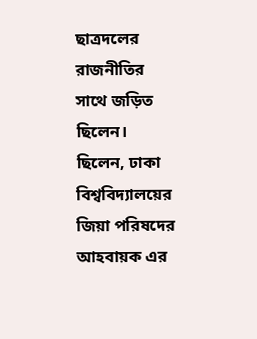ছাত্রদলের রাজনীতির সাথে জড়িত ছিলেন। ছিলেন, ঢাকা বিশ্ববিদ্যালয়ের জিয়া পরিষদের আহবায়ক এর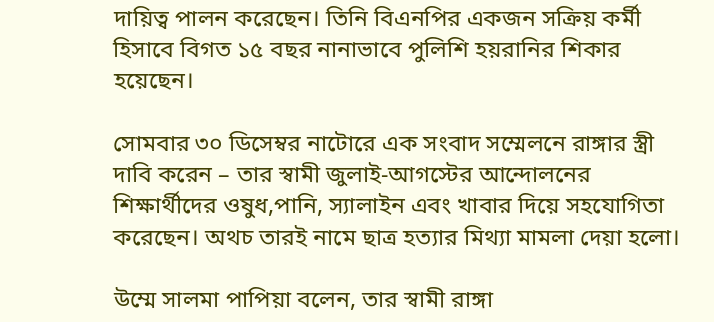দায়িত্ব পালন করেছেন। তিনি বিএনপির একজন সক্রিয় কর্মী হিসাবে বিগত ১৫ বছর নানাভাবে পুলিশি হয়রানির শিকার হয়েছেন।

সোমবার ৩০ ডিসেম্বর নাটোরে এক সংবাদ সম্মেলনে রাঙ্গার স্ত্রী দাবি করেন – তার স্বামী জুলাই-আগস্টের আন্দোলনের শিক্ষার্থীদের ওষুধ,পানি, স্যালাইন এবং খাবার দিয়ে সহযোগিতা করেছেন। অথচ তারই নামে ছাত্র হত্যার মিথ্যা মামলা দেয়া হলো।

উম্মে সালমা পাপিয়া বলেন, তার স্বামী রাঙ্গা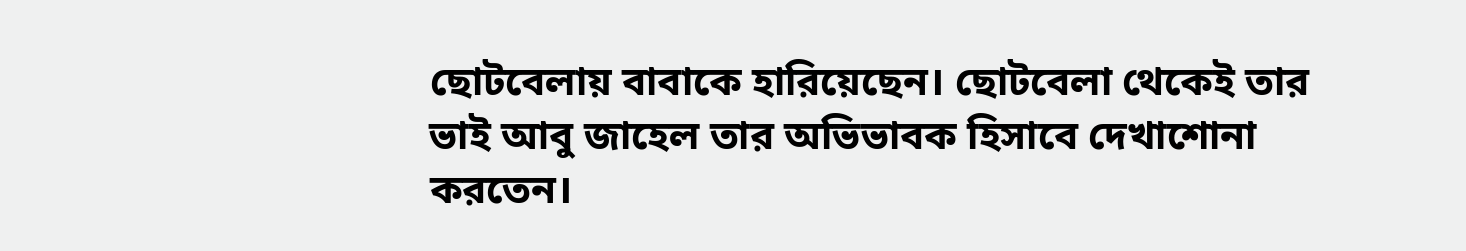ছোটবেলায় বাবাকে হারিয়েছেন। ছোটবেলা থেকেই তার ভাই আবু জাহেল তার অভিভাবক হিসাবে দেখাশোনা করতেন।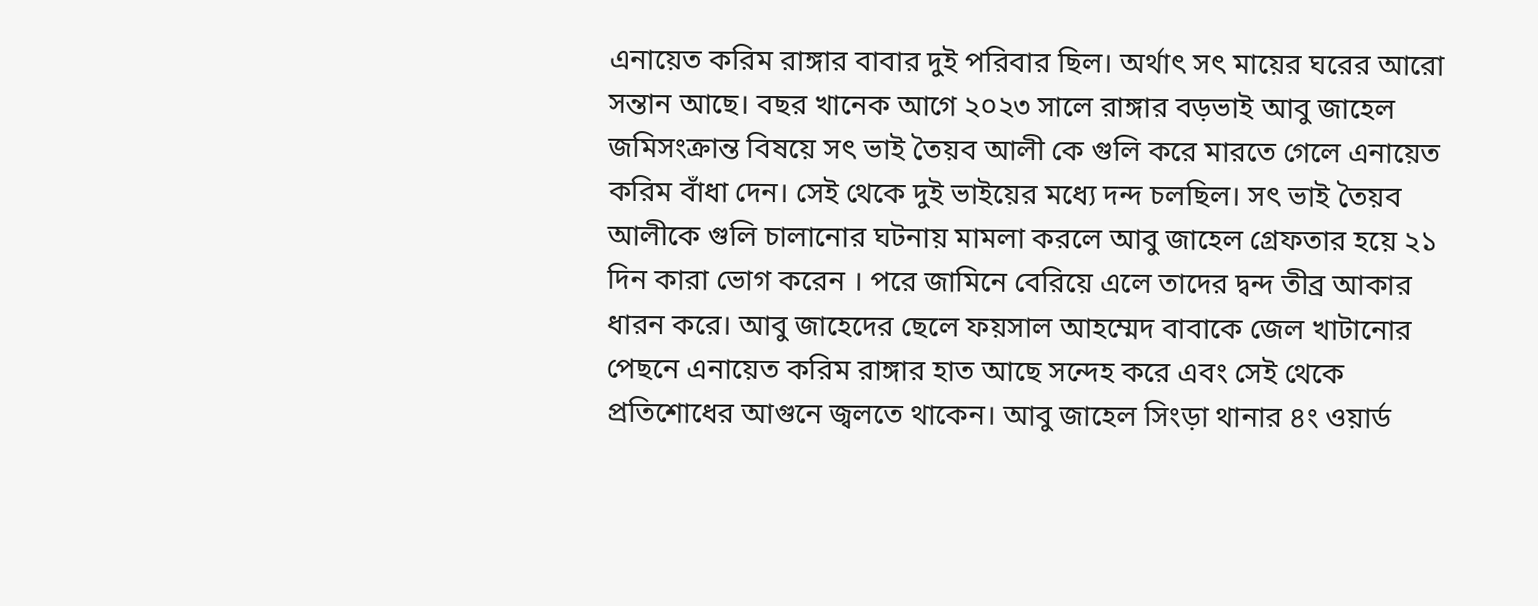এনায়েত করিম রাঙ্গার বাবার দুই পরিবার ছিল। অর্থাৎ সৎ মায়ের ঘরের আরো সন্তান আছে। বছর খানেক আগে ২০২৩ সালে রাঙ্গার বড়ভাই আবু জাহেল জমিসংক্রান্ত বিষয়ে সৎ ভাই তৈয়ব আলী কে গুলি করে মারতে গেলে এনায়েত করিম বাঁধা দেন। সেই থেকে দুই ভাইয়ের মধ্যে দন্দ চলছিল। সৎ ভাই তৈয়ব আলীকে গুলি চালানোর ঘটনায় মামলা করলে আবু জাহেল গ্রেফতার হয়ে ২১ দিন কারা ভোগ করেন । পরে জামিনে বেরিয়ে এলে তাদের দ্বন্দ তীব্র আকার ধারন করে। আবু জাহেদের ছেলে ফয়সাল আহম্মেদ বাবাকে জেল খাটানোর পেছনে এনায়েত করিম রাঙ্গার হাত আছে সন্দেহ করে এবং সেই থেকে প্রতিশোধের আগুনে জ্বলতে থাকেন। আবু জাহেল সিংড়া থানার ৪ং ওয়ার্ড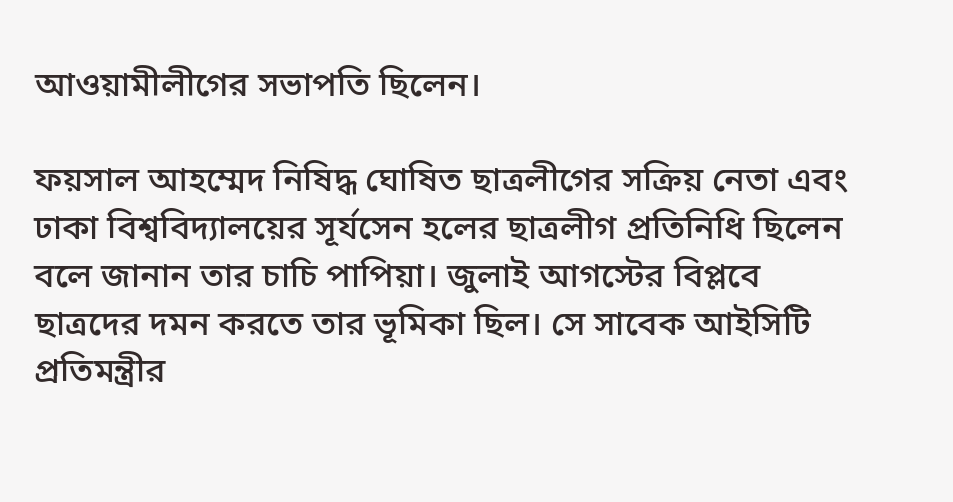আওয়ামীলীগের সভাপতি ছিলেন।

ফয়সাল আহম্মেদ নিষিদ্ধ ঘোষিত ছাত্রলীগের সক্রিয় নেতা এবং ঢাকা বিশ্ববিদ্যালয়ের সূর্যসেন হলের ছাত্রলীগ প্রতিনিধি ছিলেন বলে জানান তার চাচি পাপিয়া। জুলাই আগস্টের বিপ্লবে ছাত্রদের দমন করতে তার ভূমিকা ছিল। সে সাবেক আইসিটি প্রতিমন্ত্রীর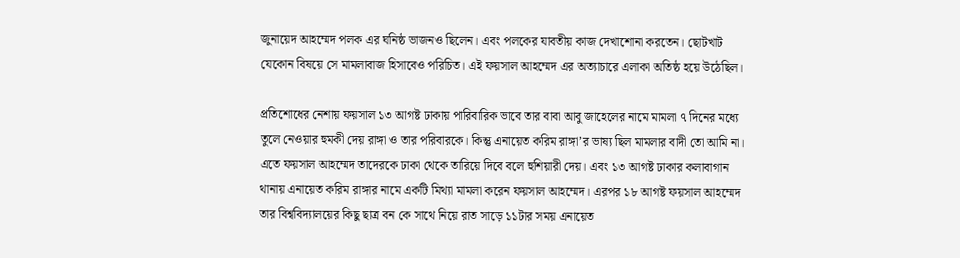জুনায়েদ আহম্মেদ পলক এর ঘনিষ্ঠ ভাজনও ছিলেন। এবং পলকের যাবতীয় কাজ দেখাশোনা করতেন। ছোটখাট যেকোন বিষয়ে সে মামলাবাজ হিসাবেও পরিচিত। এই ফয়সাল আহম্মেদ এর অত্যাচারে এলাকা অতিষ্ঠ হয়ে উঠেছিল।

প্রতিশোধের নেশায় ফয়সাল ১৩ আগষ্ট ঢাকায় পারিবারিক ভাবে তার বাবা আবু জাহেলের নামে মামলা ৭ দিনের মধ্যে তুলে নেওয়ার হুমকী দেয় রাঙ্গা ও তার পরিবারকে। কিন্তু এনায়েত করিম রাঙ্গা’র ভাষ্য ছিল মামলার বাদী তো আমি না। এতে ফয়সাল আহম্মেদ তাদেরকে ঢাকা থেকে তারিয়ে দিবে বলে হুশিয়ারী দেয়। এবং ১৩ আগষ্ট ঢাকার কলাবাগান থানায় এনায়েত করিম রাঙ্গার নামে একটি মিথ্যা মামলা করেন ফয়সাল আহম্মেদ। এরপর ১৮ আগষ্ট ফয়সাল আহম্মেদ তার বিশ্ববিদ্যালয়ের কিছু ছাত্র বন কে সাথে নিয়ে রাত সাড়ে ১১টার সময় এনায়েত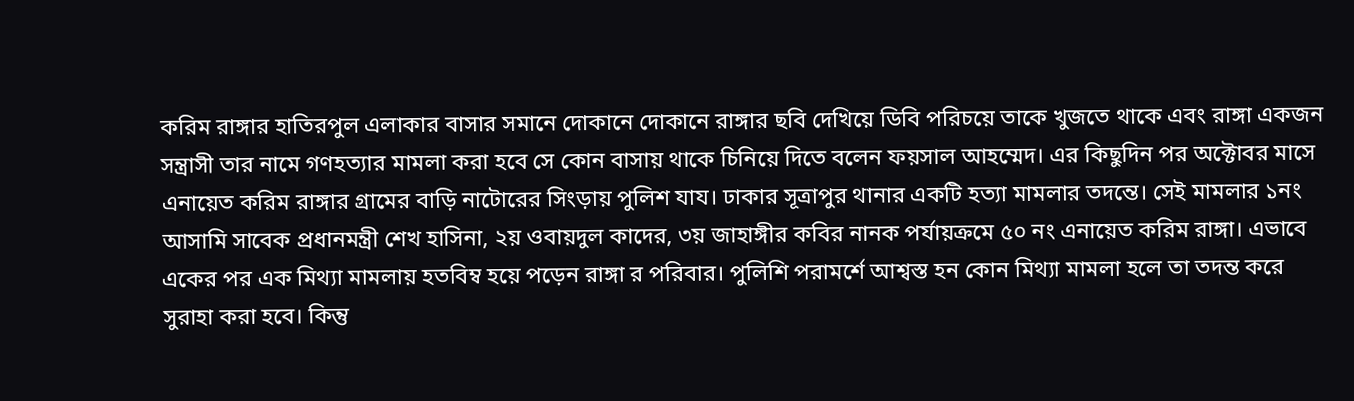করিম রাঙ্গার হাতিরপুল এলাকার বাসার সমানে দোকানে দোকানে রাঙ্গার ছবি দেখিয়ে ডিবি পরিচয়ে তাকে খুজতে থাকে এবং রাঙ্গা একজন সন্ত্রাসী তার নামে গণহত্যার মামলা করা হবে সে কোন বাসায় থাকে চিনিয়ে দিতে বলেন ফয়সাল আহম্মেদ। এর কিছুদিন পর অক্টোবর মাসে এনায়েত করিম রাঙ্গার গ্রামের বাড়ি নাটোরের সিংড়ায় পুলিশ যায। ঢাকার সূত্রাপুর থানার একটি হত্যা মামলার তদন্তে। সেই মামলার ১নং আসামি সাবেক প্রধানমন্ত্রী শেখ হাসিনা, ২য় ওবায়দুল কাদের, ৩য় জাহাঙ্গীর কবির নানক পর্যায়ক্রমে ৫০ নং এনায়েত করিম রাঙ্গা। এভাবে একের পর এক মিথ্যা মামলায় হতবিম্ব হয়ে পড়েন রাঙ্গা র পরিবার। পুলিশি পরামর্শে আশ্বস্ত হন কোন মিথ্যা মামলা হলে তা তদন্ত করে সুরাহা করা হবে। কিন্তু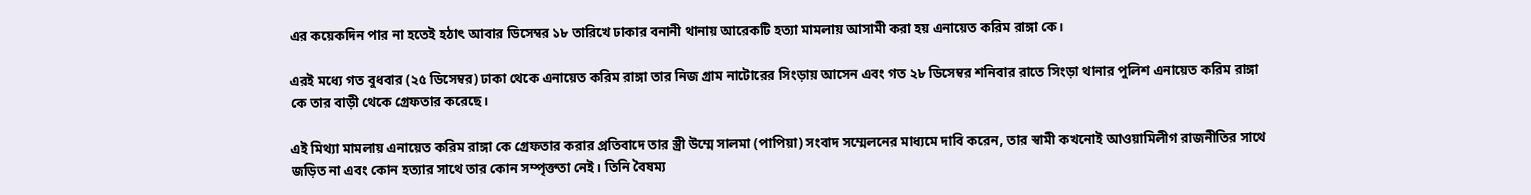এর কয়েকদিন পার না হতেই হঠাৎ আবার ডিসেম্বর ১৮ তারিখে ঢাকার বনানী থানায় আরেকটি হত্যা মামলায় আসামী করা হয় এনায়েত করিম রাঙ্গা কে।

এরই মধ্যে গত বুধবার (২৫ ডিসেম্বর) ঢাকা থেকে এনায়েত করিম রাঙ্গা তার নিজ গ্রাম নাটোরের সিংড়ায় আসেন এবং গত ২৮ ডিসেম্বর শনিবার রাতে সিংড়া থানার পুলিশ এনায়েত করিম রাঙ্গা কে তার বাড়ী থেকে গ্রেফতার করেছে।

এই মিথ্যা মামলায় এনায়েত করিম রাঙ্গা কে গ্রেফতার করার প্রতিবাদে তার স্ত্রী উম্মে সালমা (পাপিয়া) সংবাদ সম্মেলনের মাধ্যমে দাবি করেন, তার স্বামী কখনোই আওয়ামিলীগ রাজনীতির সাথে জড়িত না এবং কোন হত্যার সাথে তার কোন সম্পৃক্ততা নেই। তিনি বৈষম্য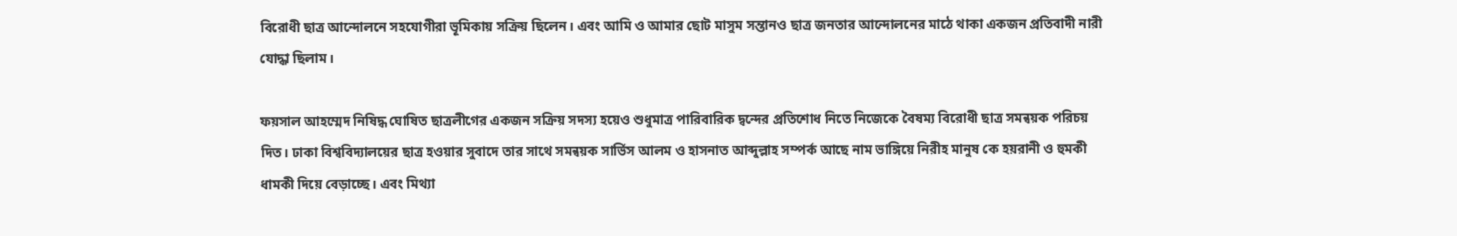বিরোধী ছাত্র আন্দোলনে সহযোগীরা ভূমিকায় সক্রিয় ছিলেন। এবং আমি ও আমার ছোট মাসুম সন্তানও ছাত্র জনতার আন্দোলনের মাঠে থাকা একজন প্রতিবাদী নারী যোদ্ধা ছিলাম।

ফয়সাল আহম্মেদ নিষিদ্ধ ঘোষিত ছাত্রলীগের একজন সক্রিয় সদস্য হয়েও শুধুমাত্র পারিবারিক দ্বন্দের প্রতিশোধ নিতে নিজেকে বৈষম্য বিরোধী ছাত্র সমন্বয়ক পরিচয় দিত। ঢাকা বিশ্ববিদ্যালয়ের ছাত্র হওয়ার সুবাদে তার সাথে সমন্বয়ক সার্ভিস আলম ও হাসনাত আব্দুল্লাহ সম্পর্ক আছে নাম ভাঙ্গিয়ে নিরীহ মানুষ কে হয়রানী ও হুমকী ধামকী দিয়ে বেড়াচ্ছে। এবং মিথ্যা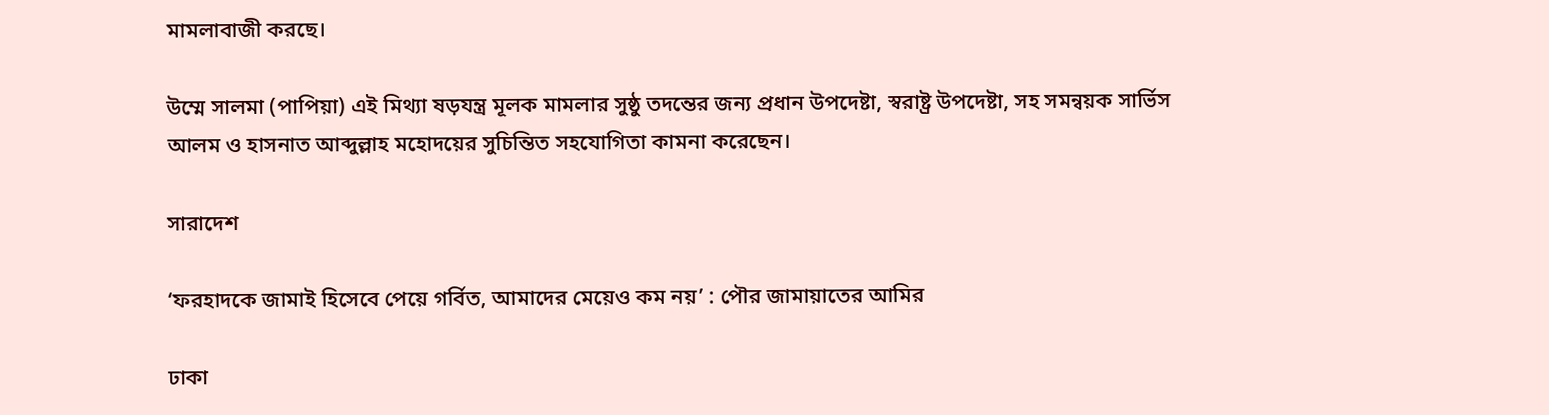মামলাবাজী করছে।

উম্মে সালমা (পাপিয়া) এই মিথ্যা ষড়যন্ত্র মূলক মামলার সুষ্ঠু তদন্তের জন্য প্রধান উপদেষ্টা, স্বরাষ্ট্র উপদেষ্টা, সহ সমন্বয়ক সার্ভিস আলম ও হাসনাত আব্দুল্লাহ মহোদয়ের সুচিন্তিত সহযোগিতা কামনা করেছেন।

সারাদেশ

‘ফরহাদকে জামাই হিসেবে পেয়ে গর্বিত, আমাদের মেয়েও কম নয়’ : পৌর জামায়াতের আমির

ঢাকা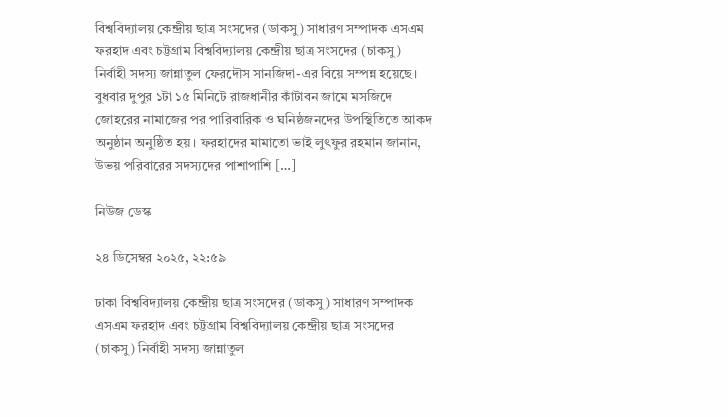বিশ্ববিদ্যালয় কেন্দ্রীয় ছাত্র সংসদের (ডাকসু) সাধারণ সম্পাদক এসএম ফরহাদ এবং চট্টগ্রাম বিশ্ববিদ্যালয় কেন্দ্রীয় ছাত্র সংসদের (চাকসু) নির্বাহী সদস্য জান্নাতুল ফেরদৌস সানজিদা-এর বিয়ে সম্পন্ন হয়েছে। বুধবার দুপুর ১টা ১৫ মিনিটে রাজধানীর কাঁটাবন জামে মসজিদে জোহরের নামাজের পর পারিবারিক ও ঘনিষ্ঠজনদের উপস্থিতিতে আকদ অনুষ্ঠান অনুষ্ঠিত হয়। ফরহাদের মামাতো ভাই লুৎফুর রহমান জানান, উভয় পরিবারের সদস্যদের পাশাপাশি […]

নিউজ ডেস্ক

২৪ ডিসেম্বর ২০২৫, ২২:৫৯

ঢাকা বিশ্ববিদ্যালয় কেন্দ্রীয় ছাত্র সংসদের (ডাকসু) সাধারণ সম্পাদক এসএম ফরহাদ এবং চট্টগ্রাম বিশ্ববিদ্যালয় কেন্দ্রীয় ছাত্র সংসদের (চাকসু) নির্বাহী সদস্য জান্নাতুল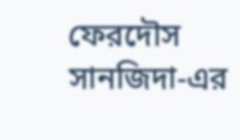ফেরদৌস সানজিদা-এর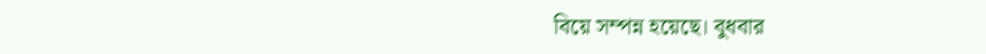বিয়ে সম্পন্ন হয়েছে। বুধবার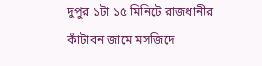দুপুর ১টা ১৫ মিনিটে রাজধানীর কাঁটাবন জামে মসজিদে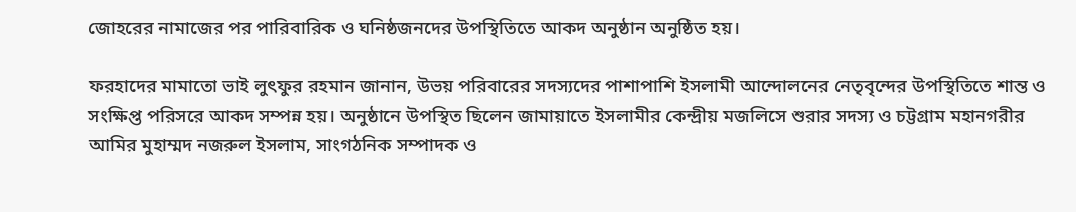জোহরের নামাজের পর পারিবারিক ও ঘনিষ্ঠজনদের উপস্থিতিতে আকদ অনুষ্ঠান অনুষ্ঠিত হয়।

ফরহাদের মামাতো ভাই লুৎফুর রহমান জানান, উভয় পরিবারের সদস্যদের পাশাপাশি ইসলামী আন্দোলনের নেতৃবৃন্দের উপস্থিতিতে শান্ত ও সংক্ষিপ্ত পরিসরে আকদ সম্পন্ন হয়। অনুষ্ঠানে উপস্থিত ছিলেন জামায়াতে ইসলামীর কেন্দ্রীয় মজলিসে শুরার সদস্য ও চট্টগ্রাম মহানগরীর আমির মুহাম্মদ নজরুল ইসলাম, সাংগঠনিক সম্পাদক ও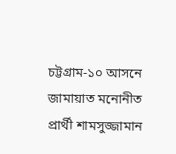চট্টগ্রাম-১০ আসনে জামায়াত মনোনীত প্রার্থী শামসুজ্জামান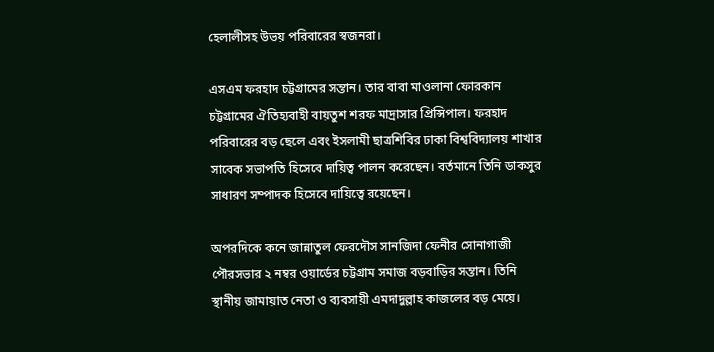হেলালীসহ উভয় পরিবারের স্বজনরা।

এসএম ফরহাদ চট্টগ্রামের সন্তান। তার বাবা মাওলানা ফোরকান চট্টগ্রামের ঐতিহ্যবাহী বায়তুশ শরফ মাদ্রাসার প্রিন্সিপাল। ফরহাদ পরিবারের বড় ছেলে এবং ইসলামী ছাত্রশিবির ঢাকা বিশ্ববিদ্যালয় শাখার সাবেক সভাপতি হিসেবে দায়িত্ব পালন করেছেন। বর্তমানে তিনি ডাকসুর সাধারণ সম্পাদক হিসেবে দায়িত্বে রয়েছেন।

অপরদিকে কনে জান্নাতুল ফেরদৌস সানজিদা ফেনীর সোনাগাজী পৌরসভার ২ নম্বর ওয়ার্ডের চট্টগ্রাম সমাজ বড়বাড়ির সন্তান। তিনি স্থানীয় জামায়াত নেতা ও ব্যবসায়ী এমদাদুল্লাহ কাজলের বড় মেয়ে।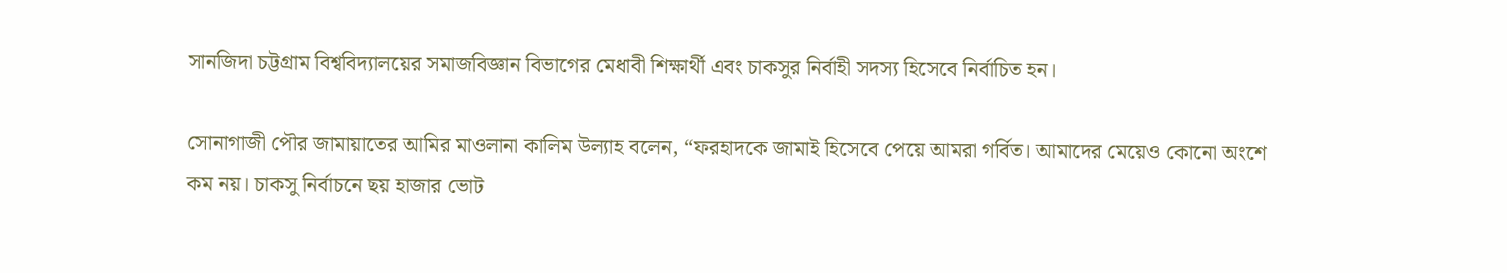সানজিদা চট্টগ্রাম বিশ্ববিদ্যালয়ের সমাজবিজ্ঞান বিভাগের মেধাবী শিক্ষার্থী এবং চাকসুর নির্বাহী সদস্য হিসেবে নির্বাচিত হন।

সোনাগাজী পৌর জামায়াতের আমির মাওলানা কালিম উল্যাহ বলেন, “ফরহাদকে জামাই হিসেবে পেয়ে আমরা গর্বিত। আমাদের মেয়েও কোনো অংশে কম নয়। চাকসু নির্বাচনে ছয় হাজার ভোট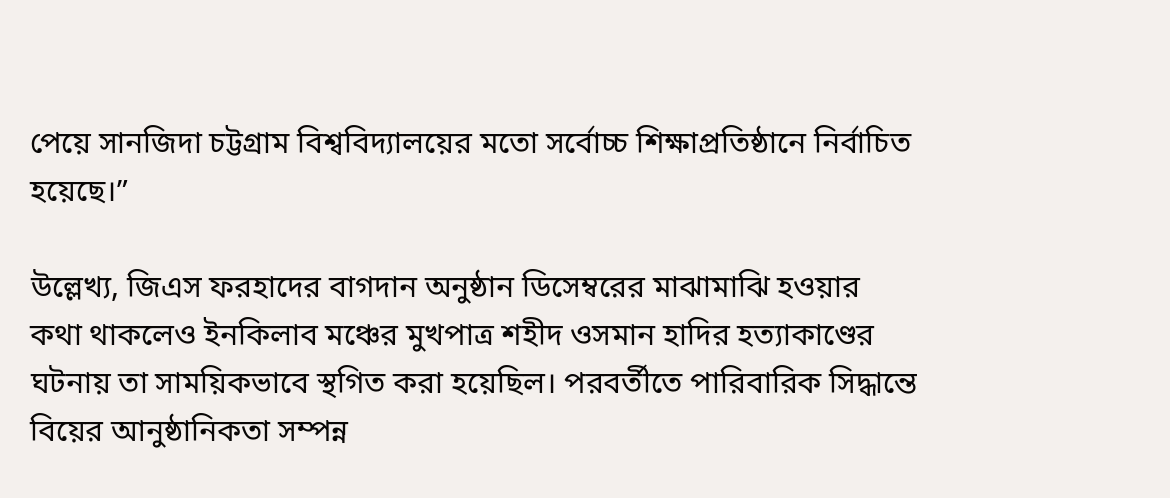পেয়ে সানজিদা চট্টগ্রাম বিশ্ববিদ্যালয়ের মতো সর্বোচ্চ শিক্ষাপ্রতিষ্ঠানে নির্বাচিত হয়েছে।”

উল্লেখ্য, জিএস ফরহাদের বাগদান অনুষ্ঠান ডিসেম্বরের মাঝামাঝি হওয়ার কথা থাকলেও ইনকিলাব মঞ্চের মুখপাত্র শহীদ ওসমান হাদির হত্যাকাণ্ডের ঘটনায় তা সাময়িকভাবে স্থগিত করা হয়েছিল। পরবর্তীতে পারিবারিক সিদ্ধান্তে বিয়ের আনুষ্ঠানিকতা সম্পন্ন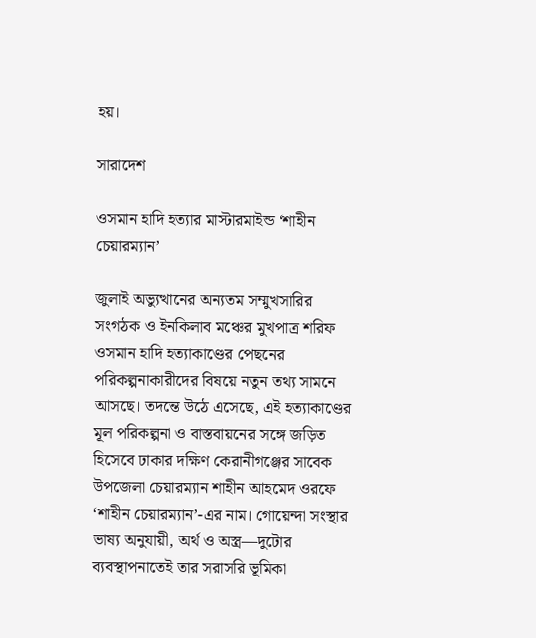হয়।

সারাদেশ

ওসমান হাদি হত্যার মাস্টারমাইন্ড ‘শাহীন চেয়ারম্যান’

জুলাই অভ্যুত্থানের অন্যতম সম্মুখসারির সংগঠক ও ইনকিলাব মঞ্চের মুখপাত্র শরিফ ওসমান হাদি হত্যাকাণ্ডের পেছনের পরিকল্পনাকারীদের বিষয়ে নতুন তথ্য সামনে আসছে। তদন্তে উঠে এসেছে, এই হত্যাকাণ্ডের মূল পরিকল্পনা ও বাস্তবায়নের সঙ্গে জড়িত হিসেবে ঢাকার দক্ষিণ কেরানীগঞ্জের সাবেক উপজেলা চেয়ারম্যান শাহীন আহমেদ ওরফে ‘শাহীন চেয়ারম্যান’-এর নাম। গোয়েন্দা সংস্থার ভাষ্য অনুযায়ী, অর্থ ও অস্ত্র—দুটোর ব্যবস্থাপনাতেই তার সরাসরি ভূমিকা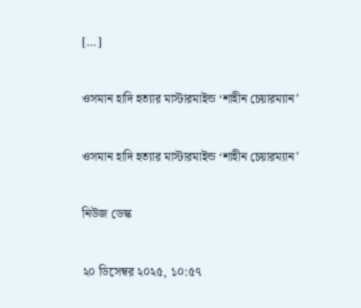[…]

ওসমান হাদি হত্যার মাস্টারমাইন্ড ‘শাহীন চেয়ারম্যান’

ওসমান হাদি হত্যার মাস্টারমাইন্ড ‘শাহীন চেয়ারম্যান’

নিউজ ডেস্ক

২০ ডিসেম্বর ২০২৫, ১০:৫৭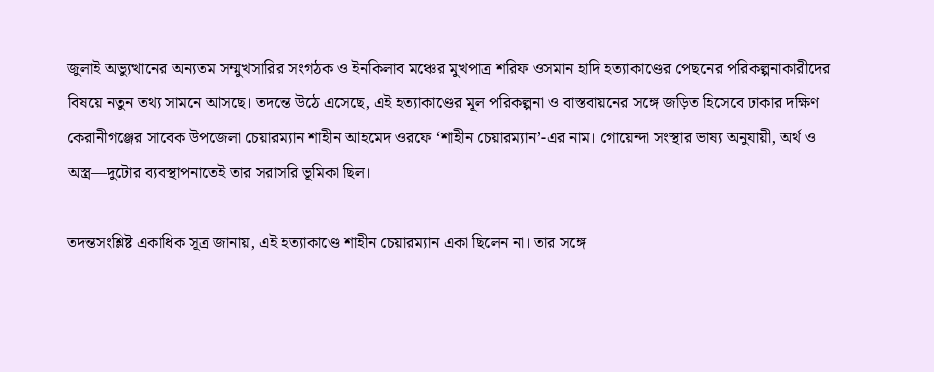জুলাই অভ্যুত্থানের অন্যতম সম্মুখসারির সংগঠক ও ইনকিলাব মঞ্চের মুখপাত্র শরিফ ওসমান হাদি হত্যাকাণ্ডের পেছনের পরিকল্পনাকারীদের বিষয়ে নতুন তথ্য সামনে আসছে। তদন্তে উঠে এসেছে, এই হত্যাকাণ্ডের মূল পরিকল্পনা ও বাস্তবায়নের সঙ্গে জড়িত হিসেবে ঢাকার দক্ষিণ কেরানীগঞ্জের সাবেক উপজেলা চেয়ারম্যান শাহীন আহমেদ ওরফে ‘শাহীন চেয়ারম্যান’-এর নাম। গোয়েন্দা সংস্থার ভাষ্য অনুযায়ী, অর্থ ও অস্ত্র—দুটোর ব্যবস্থাপনাতেই তার সরাসরি ভূমিকা ছিল।

তদন্তসংশ্লিষ্ট একাধিক সূত্র জানায়, এই হত্যাকাণ্ডে শাহীন চেয়ারম্যান একা ছিলেন না। তার সঙ্গে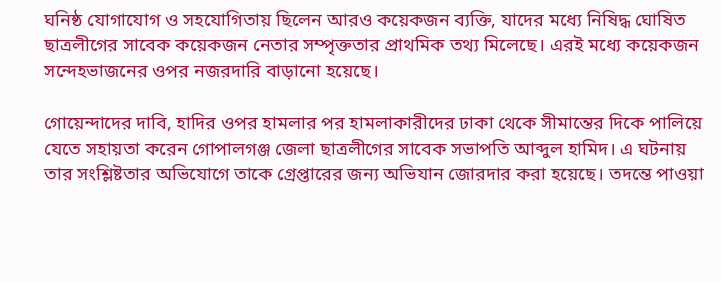ঘনিষ্ঠ যোগাযোগ ও সহযোগিতায় ছিলেন আরও কয়েকজন ব্যক্তি, যাদের মধ্যে নিষিদ্ধ ঘোষিত ছাত্রলীগের সাবেক কয়েকজন নেতার সম্পৃক্ততার প্রাথমিক তথ্য মিলেছে। এরই মধ্যে কয়েকজন সন্দেহভাজনের ওপর নজরদারি বাড়ানো হয়েছে।

গোয়েন্দাদের দাবি, হাদির ওপর হামলার পর হামলাকারীদের ঢাকা থেকে সীমান্তের দিকে পালিয়ে যেতে সহায়তা করেন গোপালগঞ্জ জেলা ছাত্রলীগের সাবেক সভাপতি আব্দুল হামিদ। এ ঘটনায় তার সংশ্লিষ্টতার অভিযোগে তাকে গ্রেপ্তারের জন্য অভিযান জোরদার করা হয়েছে। তদন্তে পাওয়া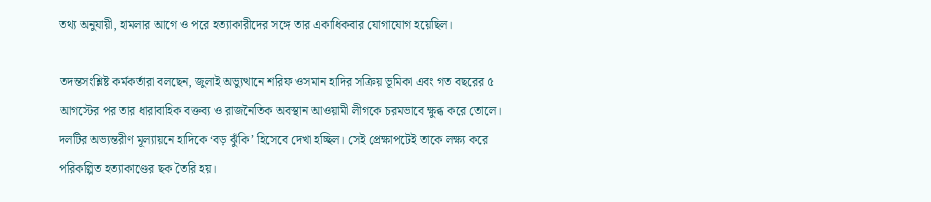তথ্য অনুযায়ী, হামলার আগে ও পরে হত্যাকারীদের সঙ্গে তার একাধিকবার যোগাযোগ হয়েছিল।

তদন্তসংশ্লিষ্ট কর্মকর্তারা বলছেন, জুলাই অভ্যুত্থানে শরিফ ওসমান হাদির সক্রিয় ভূমিকা এবং গত বছরের ৫ আগস্টের পর তার ধারাবাহিক বক্তব্য ও রাজনৈতিক অবস্থান আওয়ামী লীগকে চরমভাবে ক্ষুব্ধ করে তোলে। দলটির অভ্যন্তরীণ মূল্যায়নে হাদিকে ‘বড় ঝুঁকি’ হিসেবে দেখা হচ্ছিল। সেই প্রেক্ষাপটেই তাকে লক্ষ্য করে পরিকল্পিত হত্যাকাণ্ডের ছক তৈরি হয়।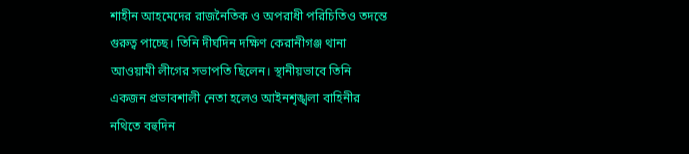শাহীন আহমেদের রাজনৈতিক ও অপরাধী পরিচিতিও তদন্তে গুরুত্ব পাচ্ছে। তিনি দীর্ঘদিন দক্ষিণ কেরানীগঞ্জ থানা আওয়ামী লীগের সভাপতি ছিলেন। স্থানীয়ভাবে তিনি একজন প্রভাবশালী নেতা হলেও আইনশৃঙ্খলা বাহিনীর নথিতে বহুদিন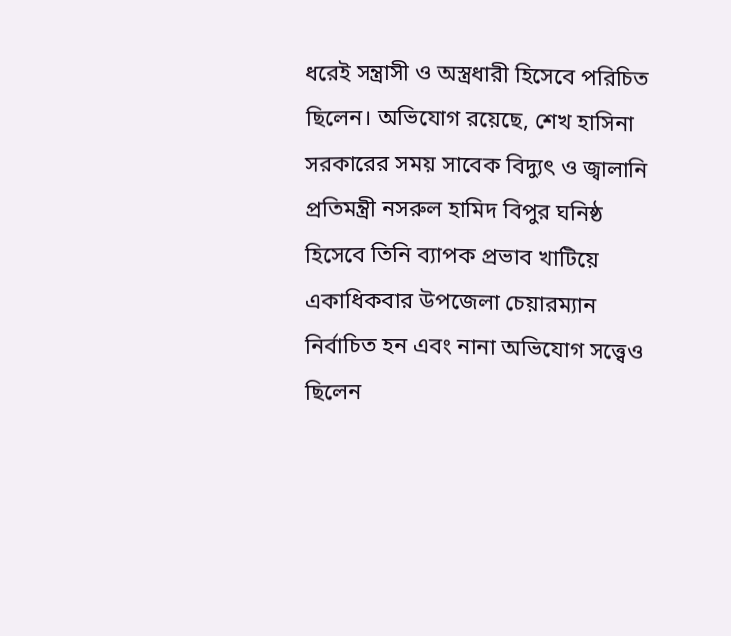ধরেই সন্ত্রাসী ও অস্ত্রধারী হিসেবে পরিচিত ছিলেন। অভিযোগ রয়েছে, শেখ হাসিনা সরকারের সময় সাবেক বিদ্যুৎ ও জ্বালানি প্রতিমন্ত্রী নসরুল হামিদ বিপুর ঘনিষ্ঠ হিসেবে তিনি ব্যাপক প্রভাব খাটিয়ে একাধিকবার উপজেলা চেয়ারম্যান নির্বাচিত হন এবং নানা অভিযোগ সত্ত্বেও ছিলেন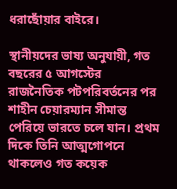ধরাছোঁয়ার বাইরে।

স্থানীয়দের ভাষ্য অনুযায়ী, গত বছরের ৫ আগস্টের রাজনৈতিক পটপরিবর্তনের পর শাহীন চেয়ারম্যান সীমান্ত পেরিয়ে ভারতে চলে যান। প্রথম দিকে তিনি আত্মগোপনে থাকলেও গত কয়েক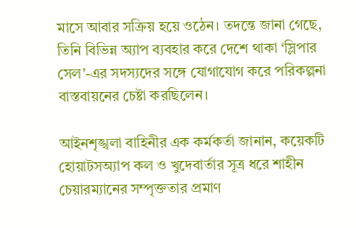মাসে আবার সক্রিয় হয়ে ওঠেন। তদন্তে জানা গেছে, তিনি বিভিন্ন অ্যাপ ব্যবহার করে দেশে থাকা ‘স্লিপার সেল’-এর সদস্যদের সঙ্গে যোগাযোগ করে পরিকল্পনা বাস্তবায়নের চেষ্টা করছিলেন।

আইনশৃঙ্খলা বাহিনীর এক কর্মকর্তা জানান, কয়েকটি হোয়াটসঅ্যাপ কল ও খুদেবার্তার সূত্র ধরে শাহীন চেয়ারম্যানের সম্পৃক্ততার প্রমাণ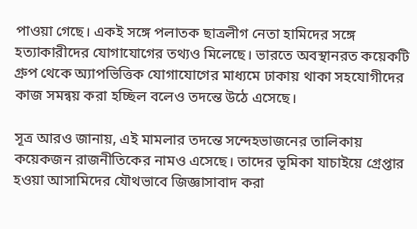পাওয়া গেছে। একই সঙ্গে পলাতক ছাত্রলীগ নেতা হামিদের সঙ্গে হত্যাকারীদের যোগাযোগের তথ্যও মিলেছে। ভারতে অবস্থানরত কয়েকটি গ্রুপ থেকে অ্যাপভিত্তিক যোগাযোগের মাধ্যমে ঢাকায় থাকা সহযোগীদের কাজ সমন্বয় করা হচ্ছিল বলেও তদন্তে উঠে এসেছে।

সূত্র আরও জানায়, এই মামলার তদন্তে সন্দেহভাজনের তালিকায় কয়েকজন রাজনীতিকের নামও এসেছে। তাদের ভূমিকা যাচাইয়ে গ্রেপ্তার হওয়া আসামিদের যৌথভাবে জিজ্ঞাসাবাদ করা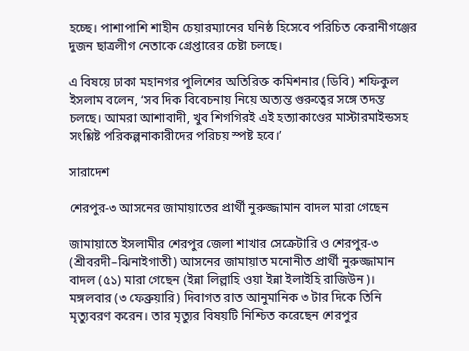হচ্ছে। পাশাপাশি শাহীন চেয়ারম্যানের ঘনিষ্ঠ হিসেবে পরিচিত কেরানীগঞ্জের দুজন ছাত্রলীগ নেতাকে গ্রেপ্তারের চেষ্টা চলছে।

এ বিষয়ে ঢাকা মহানগর পুলিশের অতিরিক্ত কমিশনার (ডিবি) শফিকুল ইসলাম বলেন, ‘সব দিক বিবেচনায় নিয়ে অত্যন্ত গুরুত্বের সঙ্গে তদন্ত চলছে। আমরা আশাবাদী, খুব শিগগিরই এই হত্যাকাণ্ডের মাস্টারমাইন্ডসহ সংশ্লিষ্ট পরিকল্পনাকারীদের পরিচয় স্পষ্ট হবে।’

সারাদেশ

শেরপুর-৩ আসনের জামায়াতের প্রার্থী নুরুজ্জামান বাদল মারা গেছেন

জামায়াতে ইসলামীর শেরপুর জেলা শাখার সেক্রেটারি ও শেরপুর-৩ (শ্রীবরদী–ঝিনাইগাতী) আসনের জামায়াত মনোনীত প্রার্থী নুরুজ্জামান বাদল (৫১) মারা গেছেন (ইন্না লিল্লাহি ওয়া ইন্না ইলাইহি রাজিউন)। মঙ্গলবার (৩ ফেব্রুয়ারি) দিবাগত রাত আনুমানিক ৩ টার দিকে তিনি মৃত্যুবরণ করেন। তার মৃত্যুর বিষয়টি নিশ্চিত করেছেন শেরপুর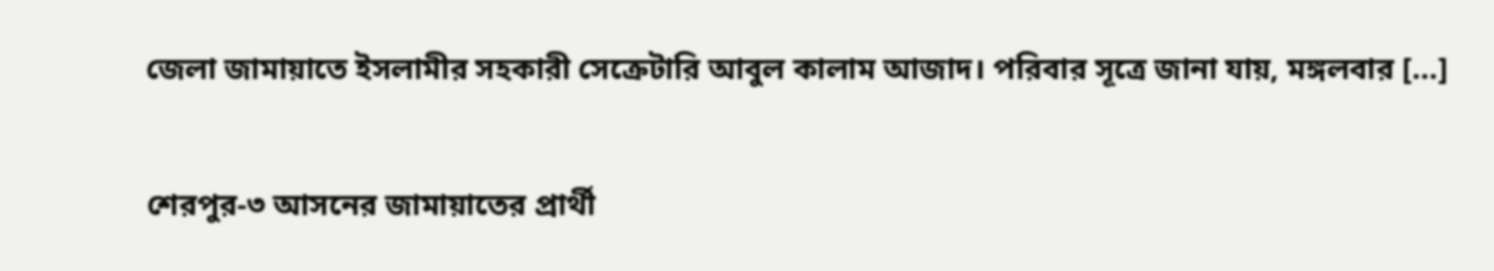জেলা জামায়াতে ইসলামীর সহকারী সেক্রেটারি আবুল কালাম আজাদ। পরিবার সূত্রে জানা যায়, মঙ্গলবার […]

শেরপুর-৩ আসনের জামায়াতের প্রার্থী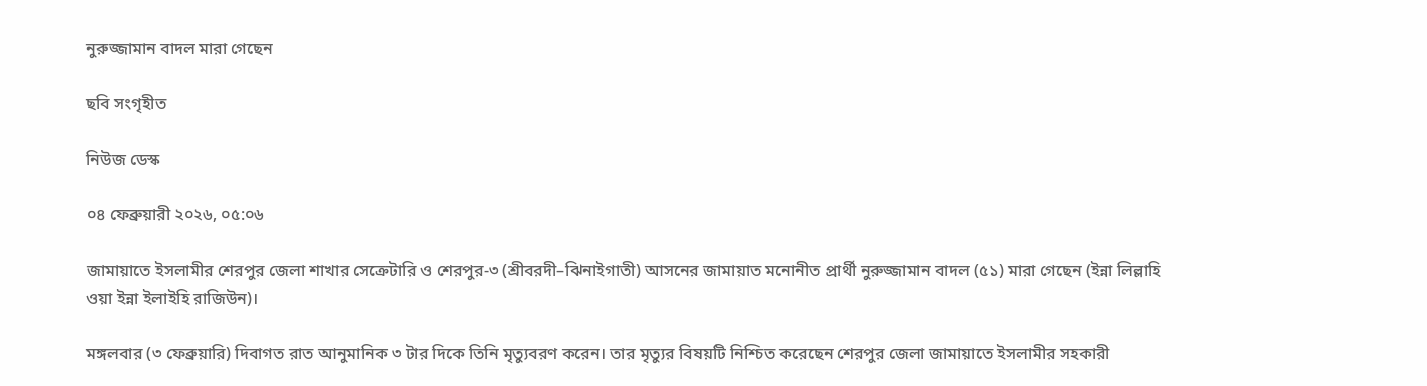নুরুজ্জামান বাদল মারা গেছেন

ছবি সংগৃহীত

নিউজ ডেস্ক

০৪ ফেব্রুয়ারী ২০২৬, ০৫:০৬

জামায়াতে ইসলামীর শেরপুর জেলা শাখার সেক্রেটারি ও শেরপুর-৩ (শ্রীবরদী–ঝিনাইগাতী) আসনের জামায়াত মনোনীত প্রার্থী নুরুজ্জামান বাদল (৫১) মারা গেছেন (ইন্না লিল্লাহি ওয়া ইন্না ইলাইহি রাজিউন)।

মঙ্গলবার (৩ ফেব্রুয়ারি) দিবাগত রাত আনুমানিক ৩ টার দিকে তিনি মৃত্যুবরণ করেন। তার মৃত্যুর বিষয়টি নিশ্চিত করেছেন শেরপুর জেলা জামায়াতে ইসলামীর সহকারী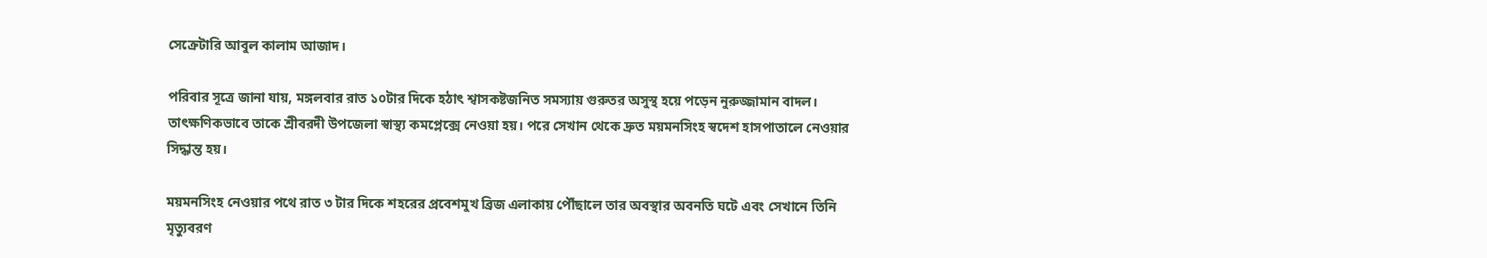সেক্রেটারি আবুল কালাম আজাদ।

পরিবার সূত্রে জানা যায়, মঙ্গলবার রাত ১০টার দিকে হঠাৎ শ্বাসকষ্টজনিত সমস্যায় গুরুতর অসুস্থ হয়ে পড়েন নুরুজ্জামান বাদল। তাৎক্ষণিকভাবে তাকে শ্রীবরদী উপজেলা স্বাস্থ্য কমপ্লেক্সে নেওয়া হয়। পরে সেখান থেকে দ্রুত ময়মনসিংহ স্বদেশ হাসপাতালে নেওয়ার সিদ্ধান্ত হয়।

ময়মনসিংহ নেওয়ার পথে রাত ৩ টার দিকে শহরের প্রবেশমুখ ব্রিজ এলাকায় পৌঁছালে তার অবস্থার অবনতি ঘটে এবং সেখানে তিনি মৃত্যুবরণ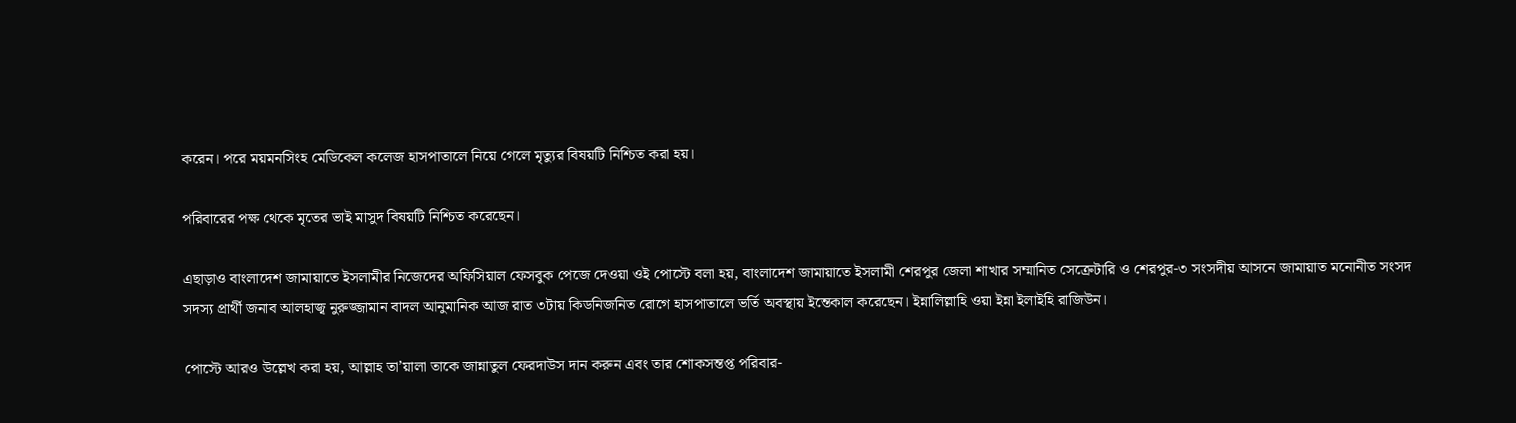করেন। পরে ময়মনসিংহ মেডিকেল কলেজ হাসপাতালে নিয়ে গেলে মৃত্যুর বিষয়টি নিশ্চিত করা হয়।

পরিবারের পক্ষ থেকে মৃতের ভাই মাসুদ বিষয়টি নিশ্চিত করেছেন।

এছাড়াও বাংলাদেশ জামায়াতে ইসলামীর নিজেদের অফিসিয়াল ফেসবুক পেজে দেওয়া ওই পোস্টে বলা হয়, বাংলাদেশ জামায়াতে ইসলামী শেরপুর জেলা শাখার সম্মানিত সেক্রেটারি ও শেরপুর-৩ সংসদীয় আসনে জামায়াত মনোনীত সংসদ সদস্য প্রার্থী জনাব আলহাজ্ব নুরুজ্জামান বাদল আনুমানিক আজ রাত ৩টায় কিডনিজনিত রোগে হাসপাতালে ভর্তি অবস্থায় ইন্তেকাল করেছেন। ইন্নালিল্লাহি ওয়া ইন্না ইলাইহি রাজিউন।

পোস্টে আরও উল্লেখ করা হয়, আল্লাহ তা’য়ালা তাকে জান্নাতুল ফেরদাউস দান করুন এবং তার শোকসন্তপ্ত পরিবার-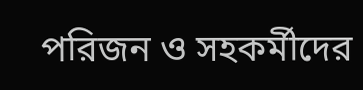পরিজন ও সহকর্মীদের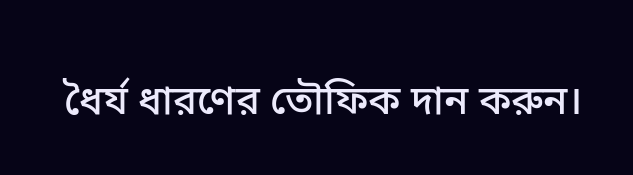ধৈর্য ধারণের তৌফিক দান করুন।